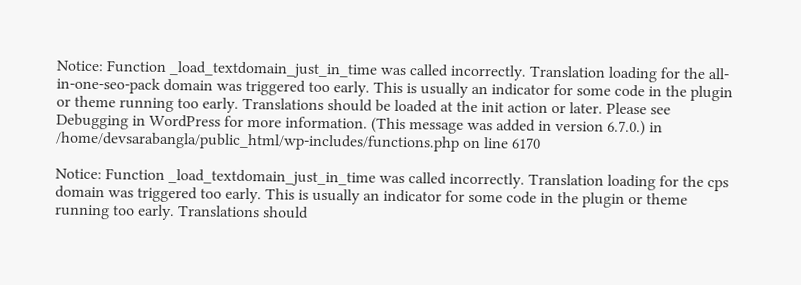Notice: Function _load_textdomain_just_in_time was called incorrectly. Translation loading for the all-in-one-seo-pack domain was triggered too early. This is usually an indicator for some code in the plugin or theme running too early. Translations should be loaded at the init action or later. Please see Debugging in WordPress for more information. (This message was added in version 6.7.0.) in /home/devsarabangla/public_html/wp-includes/functions.php on line 6170

Notice: Function _load_textdomain_just_in_time was called incorrectly. Translation loading for the cps domain was triggered too early. This is usually an indicator for some code in the plugin or theme running too early. Translations should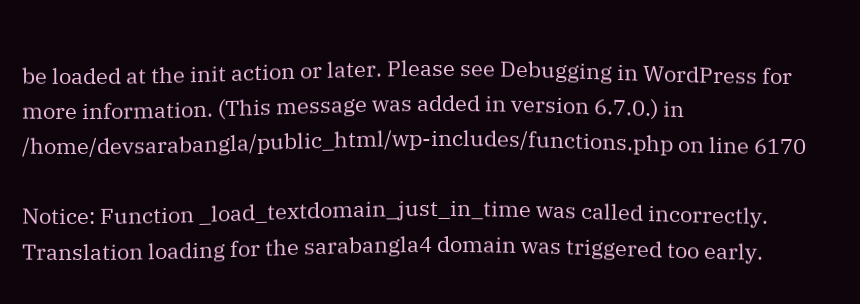be loaded at the init action or later. Please see Debugging in WordPress for more information. (This message was added in version 6.7.0.) in /home/devsarabangla/public_html/wp-includes/functions.php on line 6170

Notice: Function _load_textdomain_just_in_time was called incorrectly. Translation loading for the sarabangla4 domain was triggered too early.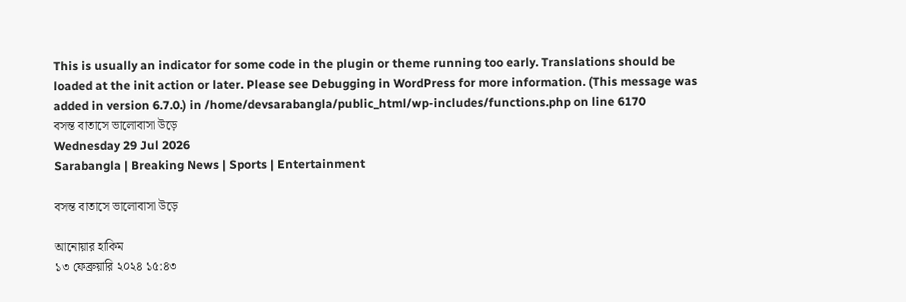This is usually an indicator for some code in the plugin or theme running too early. Translations should be loaded at the init action or later. Please see Debugging in WordPress for more information. (This message was added in version 6.7.0.) in /home/devsarabangla/public_html/wp-includes/functions.php on line 6170
বসন্ত বাতাসে ভালোবাসা উড়ে
Wednesday 29 Jul 2026
Sarabangla | Breaking News | Sports | Entertainment

বসন্ত বাতাসে ভালোবাসা উড়ে

আনোয়ার হাকিম
১৩ ফেব্রুয়ারি ২০২৪ ১৫:৪৩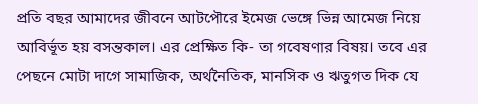প্রতি বছর আমাদের জীবনে আটপৌরে ইমেজ ভেঙ্গে ভিন্ন আমেজ নিয়ে আবির্ভূত হয় বসন্তকাল। এর প্রেক্ষিত কি- তা গবেষণার বিষয়। তবে এর পেছনে মোটা দাগে সামাজিক, অর্থনৈতিক, মানসিক ও ঋতুগত দিক যে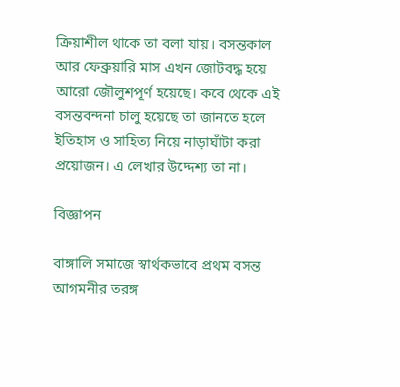ক্রিয়াশীল থাকে তা বলা যায়। বসন্তকাল আর ফেব্রুয়ারি মাস এখন জোটবদ্ধ হয়ে আরো জৌলুশপূর্ণ হয়েছে। কবে থেকে এই বসন্তবন্দনা চালু হয়েছে তা জানতে হলে ইতিহাস ও সাহিত্য নিয়ে নাড়াঘাঁটা করা প্রয়োজন। এ লেখার উদ্দেশ্য তা না।

বিজ্ঞাপন

বাঙ্গালি সমাজে স্বার্থকভাবে প্রথম বসন্ত আগমনীর তরঙ্গ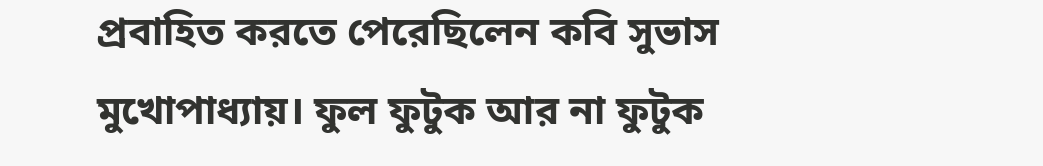প্রবাহিত করতে পেরেছিলেন কবি সুভাস মুখোপাধ্যায়। ফুল ফুটুক আর না ফুটুক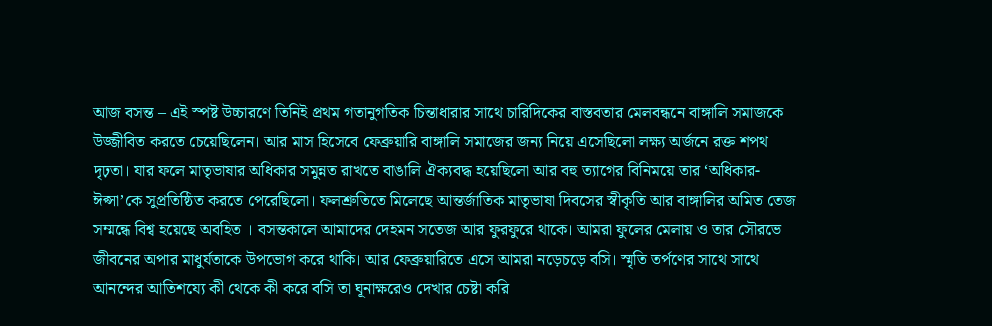আজ বসন্ত – এই স্পষ্ট উচ্চারণে তিনিই প্রথম গতানুগতিক চিন্তাধারার সাথে চারিদিকের বাস্তবতার মেলবন্ধনে বাঙ্গালি সমাজকে উজ্জীবিত করতে চেয়েছিলেন। আর মাস হিসেবে ফেব্রুয়ারি বাঙ্গালি সমাজের জন্য নিয়ে এসেছিলো লক্ষ্য অর্জনে রক্ত শপথ দৃঢ়তা। যার ফলে মাতৃভাষার অধিকার সমুন্নত রাখতে বাঙালি ঐক্যবদ্ধ হয়েছিলো আর বহু ত্যাগের বিনিময়ে তার ‘অধিকার-ঈপ্সা’কে সুপ্রতিষ্ঠিত করতে পেরেছিলো। ফলশ্রুতিতে মিলেছে আন্তর্জাতিক মাতৃভাষা দিবসের স্বীকৃতি আর বাঙ্গালির অমিত তেজ সম্মন্ধে বিশ্ব হয়েছে অবহিত । বসন্তকালে আমাদের দেহমন সতেজ আর ফুরফুরে থাকে। আমরা ফুলের মেলায় ও তার সৌরভে জীবনের অপার মাধুর্যতাকে উপভোগ করে থাকি। আর ফেব্রুয়ারিতে এসে আমরা নড়েচড়ে বসি। স্মৃতি তর্পণের সাথে সাথে আনন্দের আতিশয্যে কী থেকে কী করে বসি তা ঘূনাক্ষরেও দেখার চেষ্টা করি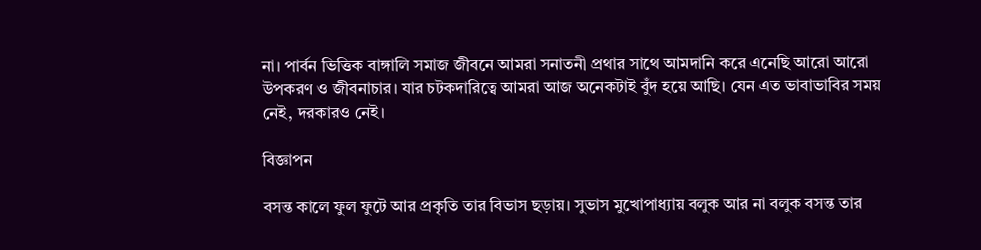না। পার্বন ভিত্তিক বাঙ্গালি সমাজ জীবনে আমরা সনাতনী প্রথার সাথে আমদানি করে এনেছি আরো আরো উপকরণ ও জীবনাচার। যার চটকদারিত্বে আমরা আজ অনেকটাই বুঁদ হয়ে আছি। যেন এত ভাবাভাবির সময় নেই, দরকারও নেই।

বিজ্ঞাপন

বসন্ত কালে ফুল ফুটে আর প্রকৃতি তার বিভাস ছড়ায়। সুভাস মুখোপাধ্যায় বলুক আর না বলুক বসন্ত তার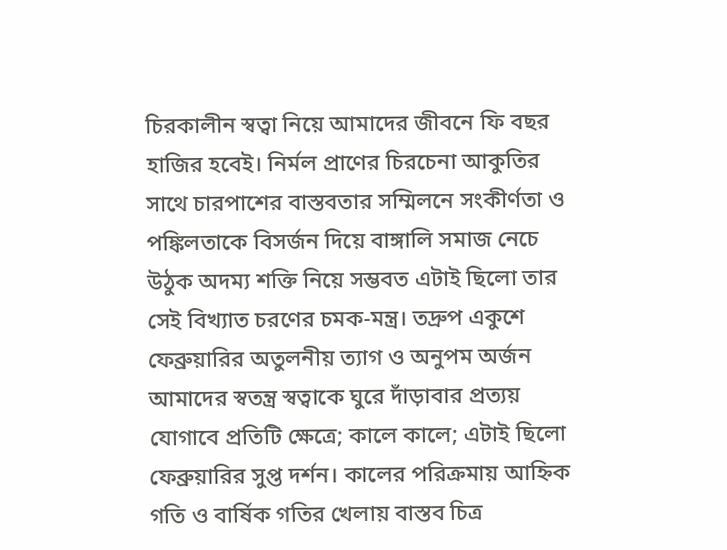চিরকালীন স্বত্বা নিয়ে আমাদের জীবনে ফি বছর হাজির হবেই। নির্মল প্রাণের চিরচেনা আকুতির সাথে চারপাশের বাস্তবতার সম্মিলনে সংকীর্ণতা ও পঙ্কিলতাকে বিসর্জন দিয়ে বাঙ্গালি সমাজ নেচে উঠুক অদম্য শক্তি নিয়ে সম্ভবত এটাই ছিলো তার সেই বিখ্যাত চরণের চমক-মন্ত্র। তদ্রুপ একুশে ফেব্রুয়ারির অতুলনীয় ত্যাগ ও অনুপম অর্জন আমাদের স্বতন্ত্র স্বত্বাকে ঘুরে দাঁড়াবার প্রত্যয় যোগাবে প্রতিটি ক্ষেত্রে; কালে কালে; এটাই ছিলো ফেব্রুয়ারির সুপ্ত দর্শন। কালের পরিক্রমায় আহ্নিক গতি ও বার্ষিক গতির খেলায় বাস্তব চিত্র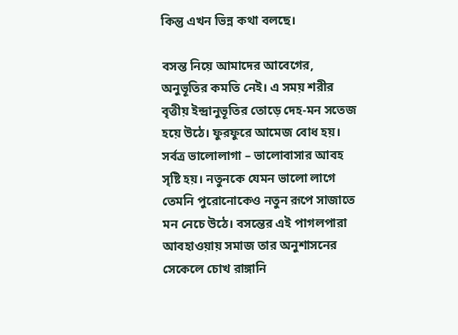কিন্তু এখন ভিন্ন কথা বলছে।

বসন্ত নিয়ে আমাদের আবেগের, অনুভূতির কমতি নেই। এ সময় শরীর বৃত্তীয় ইন্দ্রানুভূতির তোড়ে দেহ-মন সতেজ হয়ে উঠে। ফুরফুরে আমেজ বোধ হয়। সর্বত্র ভালোলাগা – ভালোবাসার আবহ সৃষ্টি হয়। নতুনকে যেমন ভালো লাগে তেমনি পুরোনোকেও নতুন রূপে সাজাতে মন নেচে উঠে। বসন্তের এই পাগলপারা আবহাওয়ায় সমাজ তার অনুশাসনের সেকেলে চোখ রাঙ্গানি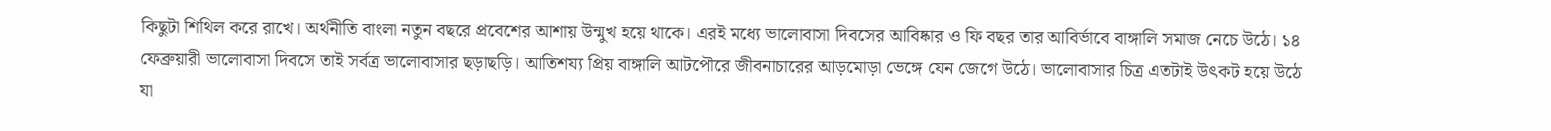কিছুটা শিথিল করে রাখে। অর্থনীতি বাংলা নতুন বছরে প্রবেশের আশায় উন্মুখ হয়ে থাকে। এরই মধ্যে ভালোবাসা দিবসের আবিষ্কার ও ফি বছর তার আবির্ভাবে বাঙ্গালি সমাজ নেচে উঠে। ১৪ ফেব্রুয়ারী ভালোবাসা দিবসে তাই সর্বত্র ভালোবাসার ছড়াছড়ি। আতিশয্য প্রিয় বাঙ্গালি আটপৌরে জীবনাচারের আড়মোড়া ভেঙ্গে যেন জেগে উঠে। ভালোবাসার চিত্র এতটাই উৎকট হয়ে উঠে যা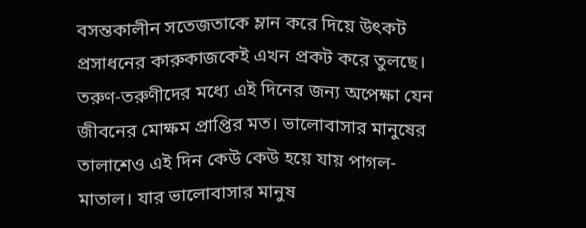বসন্তকালীন সতেজতাকে ম্লান করে দিয়ে উৎকট প্রসাধনের কারুকাজকেই এখন প্রকট করে তুলছে। তরুণ-তরুণীদের মধ্যে এই দিনের জন্য অপেক্ষা যেন জীবনের মোক্ষম প্রাপ্তির মত। ভালোবাসার মানুষের তালাশেও এই দিন কেউ কেউ হয়ে যায় পাগল- মাতাল। যার ভালোবাসার মানুষ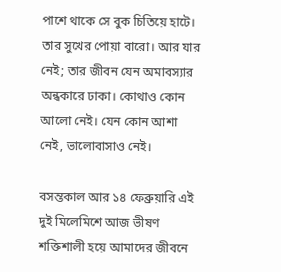পাশে থাকে সে বুক চিতিয়ে হাটে। তার সুখের পোয়া বারো। আর যার নেই; তার জীবন যেন অমাবস্যার অন্ধকারে ঢাকা। কোথাও কোন আলো নেই। যেন কোন আশা নেই, ভালোবাসাও নেই।

বসন্তকাল আর ১৪ ফেব্রুয়ারি এই দুই মিলেমিশে আজ ভীষণ শক্তিশালী হয়ে আমাদের জীবনে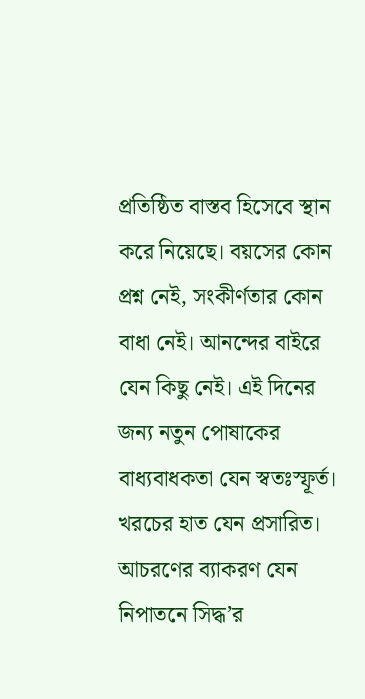প্রতিষ্ঠিত বাস্তব হিসেবে স্থান করে নিয়েছে। বয়সের কোন প্রশ্ন নেই, সংকীর্ণতার কোন বাধা নেই। আনন্দের বাইরে যেন কিছু নেই। এই দিনের জন্য নতুন পোষাকের বাধ্যবাধকতা যেন স্বতঃস্ফূর্ত। খরচের হাত যেন প্রসারিত। আচরণের ব্যাকরণ যেন নিপাতনে সিদ্ধ’র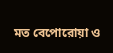মত বেপোরোয়া ও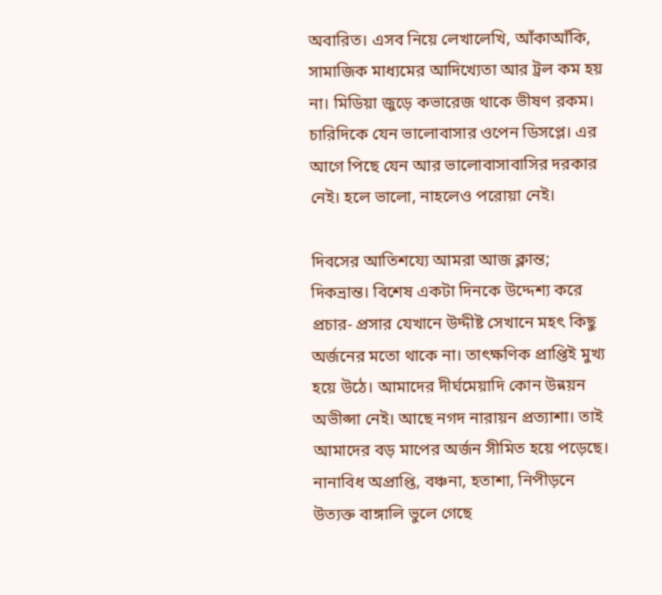অবারিত। এসব নিয়ে লেখালেখি, আঁকাআঁকি, সামাজিক মাধ্যমের আদিখ্যেতা আর ট্রল কম হয় না। মিডিয়া জুড়ে কভারেজ থাকে ভীষণ রকম। চারিদিকে যেন ভালোবাসার ওপেন ডিসপ্লে। এর আগে পিছে যেন আর ভালোবাসাবাসির দরকার নেই। হলে ভালো, নাহলেও পরোয়া নেই।

দিবসের আতিশয্যে আমরা আজ ক্লান্ত; দিকভ্রান্ত। বিশেষ একটা দিনকে উদ্দেশ্য করে প্রচার- প্রসার যেখানে উদ্দীষ্ট সেখানে মহৎ কিছু অর্জনের মতো থাকে না। তাৎক্ষণিক প্রাপ্তিই মুখ্য হয়ে উঠে। আমাদের দীর্ঘমেয়াদি কোন উন্নয়ন অভীপ্সা নেই। আছে নগদ নারায়ন প্রত্যাশা। তাই আমাদের বড় মাপের অর্জন সীমিত হয়ে পড়েছে। নানাবিধ অপ্রাপ্তি, বঞ্চনা, হতাশা, নিপীড়নে উত্যক্ত বাঙ্গালি ভুলে গেছে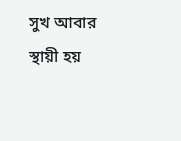সুখ আবার স্থায়ী হয়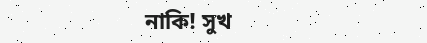নাকি! সুখ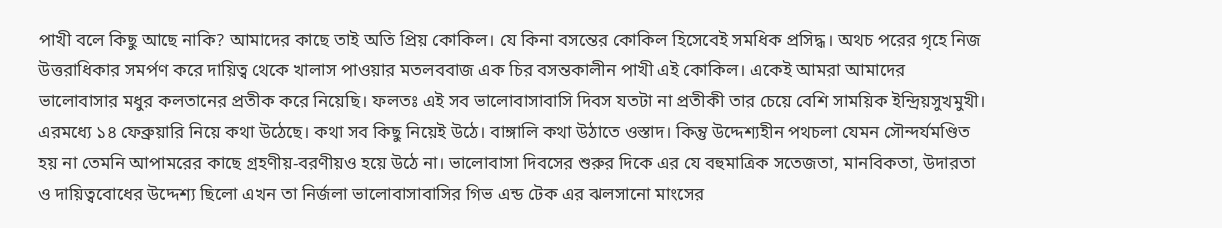পাখী বলে কিছু আছে নাকি? আমাদের কাছে তাই অতি প্রিয় কোকিল। যে কিনা বসন্তের কোকিল হিসেবেই সমধিক প্রসিদ্ধ। অথচ পরের গৃহে নিজ উত্তরাধিকার সমর্পণ করে দায়িত্ব থেকে খালাস পাওয়ার মতলববাজ এক চির বসন্তকালীন পাখী এই কোকিল। একেই আমরা আমাদের ভালোবাসার মধুর কলতানের প্রতীক করে নিয়েছি। ফলতঃ এই সব ভালোবাসাবাসি দিবস যতটা না প্রতীকী তার চেয়ে বেশি সাময়িক ইন্দ্রিয়সুখমুখী। এরমধ্যে ১৪ ফেব্রুয়ারি নিয়ে কথা উঠেছে। কথা সব কিছু নিয়েই উঠে। বাঙ্গালি কথা উঠাতে ওস্তাদ। কিন্তু উদ্দেশ্যহীন পথচলা যেমন সৌন্দর্যমণ্ডিত হয় না তেমনি আপামরের কাছে গ্রহণীয়-বরণীয়ও হয়ে উঠে না। ভালোবাসা দিবসের শুরুর দিকে এর যে বহুমাত্রিক সতেজতা, মানবিকতা, উদারতা ও দায়িত্ববোধের উদ্দেশ্য ছিলো এখন তা নির্জলা ভালোবাসাবাসির গিভ এন্ড টেক এর ঝলসানো মাংসের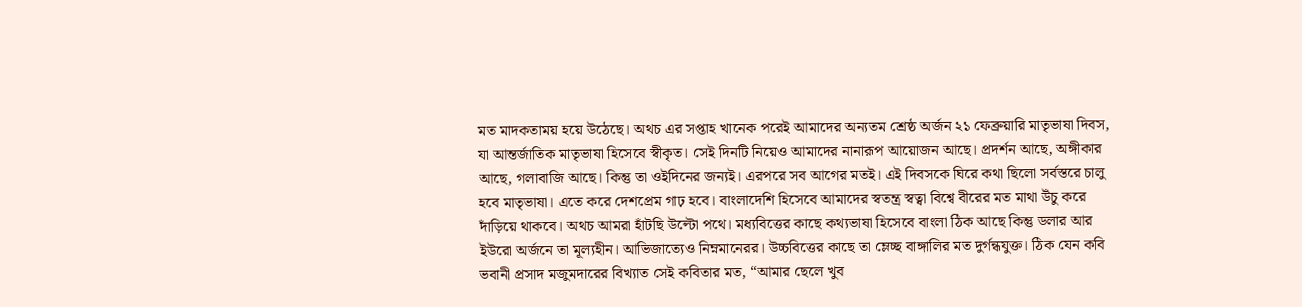মত মাদকতাময় হয়ে উঠেছে। অথচ এর সপ্তাহ খানেক পরেই আমাদের অন্যতম শ্রেষ্ঠ অর্জন ২১ ফেব্রুয়ারি মাতৃভাষা দিবস, যা আন্তর্জাতিক মাতৃভাষা হিসেবে স্বীকৃত। সেই দিনটি নিয়েও আমাদের নানারূপ আয়োজন আছে। প্রদর্শন আছে, অঙ্গীকার আছে, গলাবাজি আছে। কিন্তু তা ওইদিনের জন্যই। এরপরে সব আগের মতই। এই দিবসকে ঘিরে কথা ছিলো সর্বস্তরে চালু হবে মাতৃভাষা। এতে করে দেশপ্রেম গাঢ় হবে। বাংলাদেশি হিসেবে আমাদের স্বতন্ত্র স্বত্বা বিশ্বে বীরের মত মাথা উঁচু করে দাঁড়িয়ে থাকবে। অথচ আমরা হাঁটছি উল্টো পথে। মধ্যবিত্তের কাছে কথ্যভাষা হিসেবে বাংলা ঠিক আছে কিন্তু ডলার আর ইউরো অর্জনে তা মূল্যহীন। আভিজাত্যেও নিম্নমানেরর। উচ্চবিত্তের কাছে তা ম্লেচ্ছ বাঙ্গালির মত দুর্গন্ধযুক্ত। ঠিক যেন কবি ভবানী প্রসাদ মজুমদারের বিখ্যাত সেই কবিতার মত, “আমার ছেলে খুব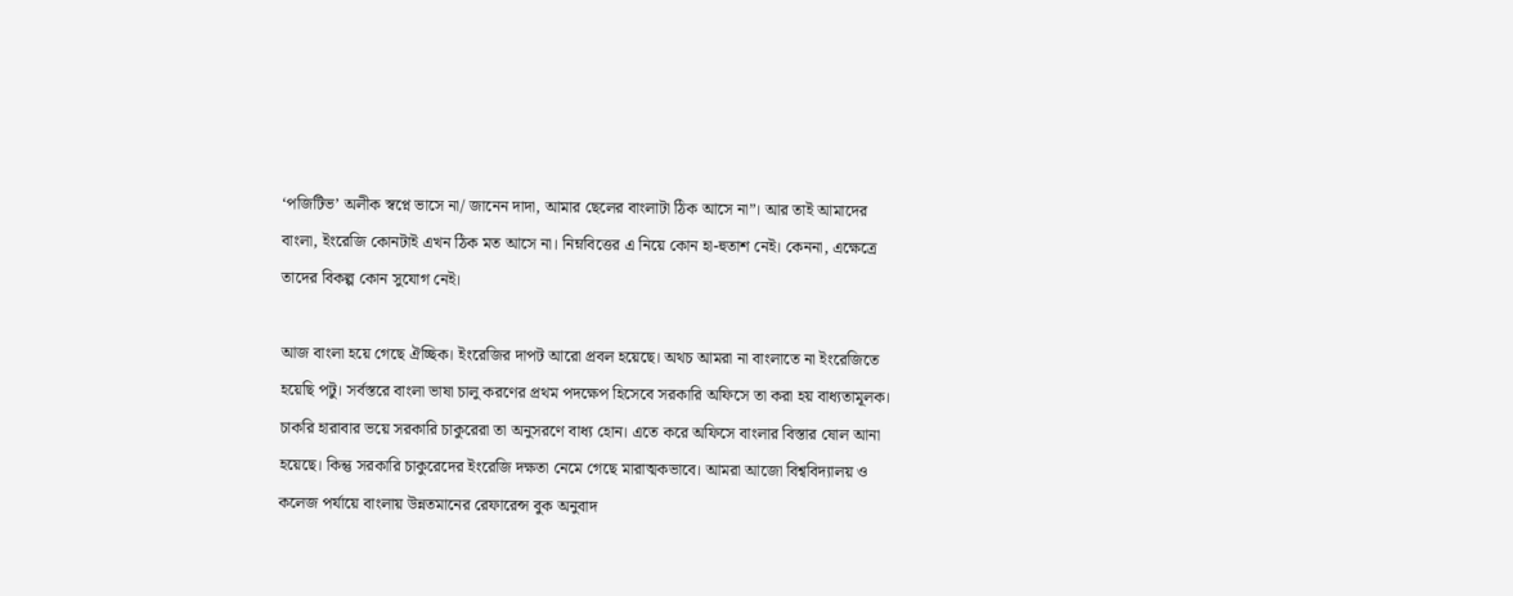‘পজিটিভ’ অলীক স্বপ্নে ভাসে না/ জানেন দাদা, আমার ছেলের বাংলাটা ঠিক আসে না”। আর তাই আমাদের বাংলা, ইংরেজি কোনটাই এখন ঠিক মত আসে না। নিম্নবিত্তের এ নিয়ে কোন হা-হুতাশ নেই। কেননা, এক্ষেত্রে তাদের বিকল্প কোন সুযোগ নেই।

আজ বাংলা হয়ে গেছে ঐচ্ছিক। ইংরেজির দাপট আরো প্রবল হয়েছে। অথচ আমরা না বাংলাতে না ইংরেজিতে হয়েছি পটু। সর্বস্তরে বাংলা ভাষা চালু করণের প্রথম পদক্ষেপ হিসেবে সরকারি অফিসে তা করা হয় বাধ্যতামূলক। চাকরি হারাবার ভয়ে সরকারি চাকুরেরা তা অনুসরণে বাধ্য হোন। এতে করে অফিসে বাংলার বিস্তার ষোল আনা হয়েছে। কিন্তু সরকারি চাকুরেদের ইংরেজি দক্ষতা নেমে গেছে মারাত্মকভাবে। আমরা আজো বিশ্ববিদ্যালয় ও কলেজ পর্যায়ে বাংলায় উন্নতমানের রেফারেন্স বুক অনুবাদ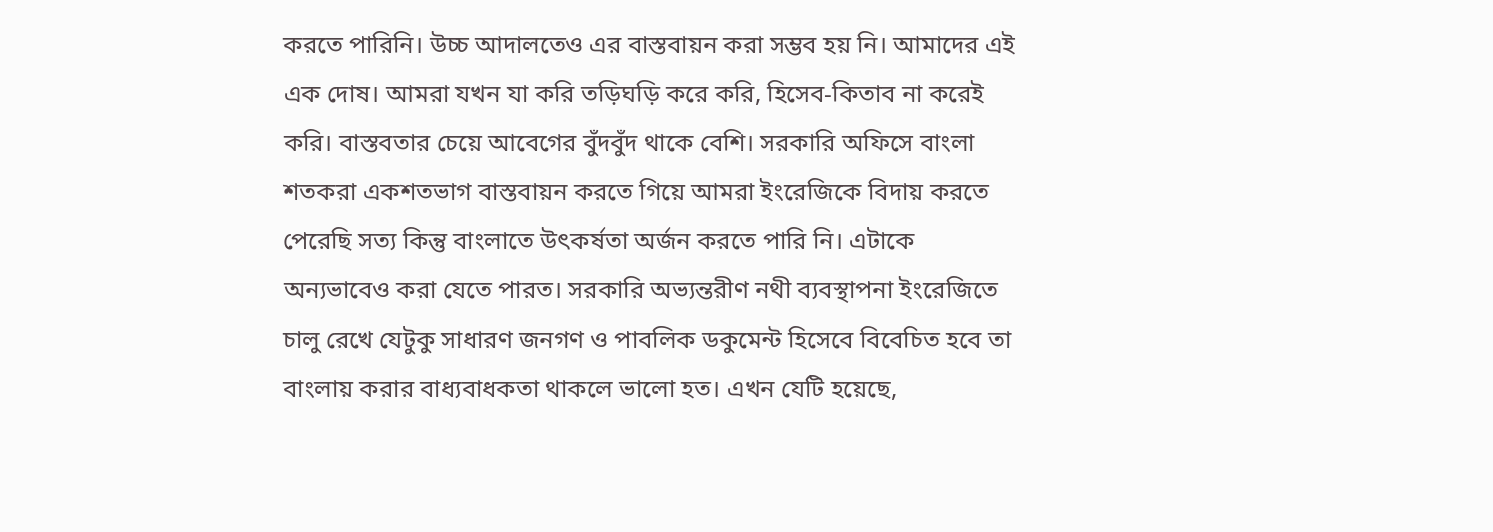করতে পারিনি। উচ্চ আদালতেও এর বাস্তবায়ন করা সম্ভব হয় নি। আমাদের এই এক দোষ। আমরা যখন যা করি তড়িঘড়ি করে করি, হিসেব-কিতাব না করেই করি। বাস্তবতার চেয়ে আবেগের বুঁদবুঁদ থাকে বেশি। সরকারি অফিসে বাংলা শতকরা একশতভাগ বাস্তবায়ন করতে গিয়ে আমরা ইংরেজিকে বিদায় করতে পেরেছি সত্য কিন্তু বাংলাতে উৎকর্ষতা অর্জন করতে পারি নি। এটাকে অন্যভাবেও করা যেতে পারত। সরকারি অভ্যন্তরীণ নথী ব্যবস্থাপনা ইংরেজিতে চালু রেখে যেটুকু সাধারণ জনগণ ও পাবলিক ডকুমেন্ট হিসেবে বিবেচিত হবে তা বাংলায় করার বাধ্যবাধকতা থাকলে ভালো হত। এখন যেটি হয়েছে,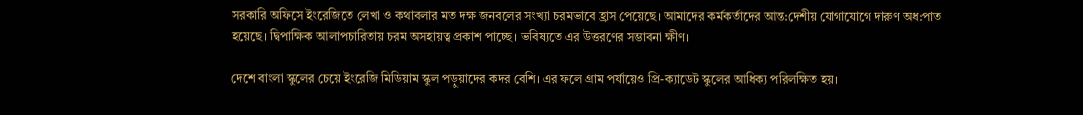সরকারি অফিসে ইংরেজিতে লেখা ও কথাবলার মত দক্ষ জনবলের সংখ্যা চরমভাবে হ্রাস পেয়েছে। আমাদের কর্মকর্তাদের আন্ত:দেশীয় যোগাযোগে দারুণ অধ:পাত হয়েছে। দ্বিপাক্ষিক আলাপচারিতায় চরম অসহায়ত্ব প্রকাশ পাচ্ছে। ভবিষ্যতে এর উত্তরণের সম্ভাবনা ক্ষীণ।

দেশে বাংলা স্কুলের চেয়ে ইংরেজি মিডিয়াম স্কুল পড়ুয়াদের কদর বেশি। এর ফলে গ্রাম পর্যায়েও প্রি-ক্যাডেট স্কুলের আধিক্য পরিলক্ষিত হয়।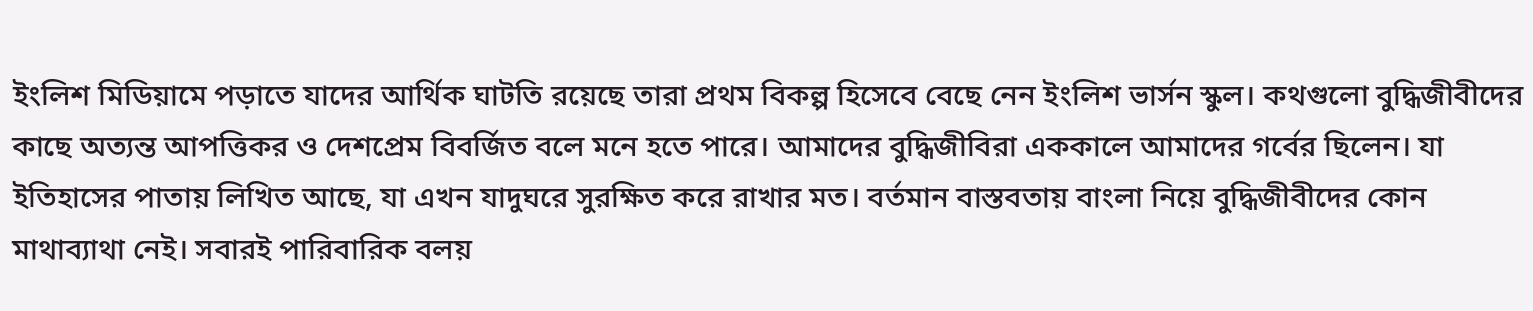ইংলিশ মিডিয়ামে পড়াতে যাদের আর্থিক ঘাটতি রয়েছে তারা প্রথম বিকল্প হিসেবে বেছে নেন ইংলিশ ভার্সন স্কুল। কথগুলো বুদ্ধিজীবীদের কাছে অত্যন্ত আপত্তিকর ও দেশপ্রেম বিবর্জিত বলে মনে হতে পারে। আমাদের বুদ্ধিজীবিরা এককালে আমাদের গর্বের ছিলেন। যা ইতিহাসের পাতায় লিখিত আছে, যা এখন যাদুঘরে সুরক্ষিত করে রাখার মত। বর্তমান বাস্তবতায় বাংলা নিয়ে বুদ্ধিজীবীদের কোন মাথাব্যাথা নেই। সবারই পারিবারিক বলয়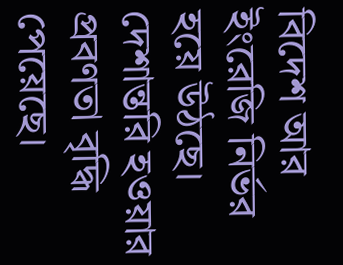বিদেশ আর ইংরেজি নির্ভর হয়ে উঠছে। দেশান্তরি হওয়ার প্রবণতা বৃদ্ধি পেয়েছে।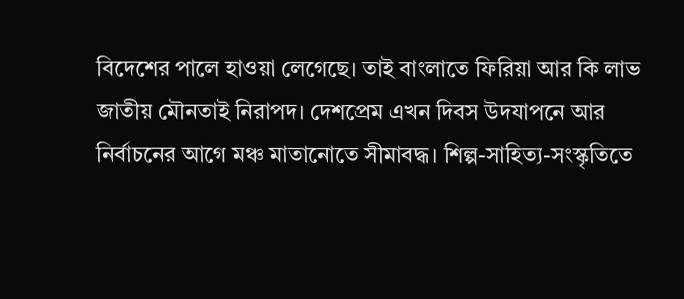বিদেশের পালে হাওয়া লেগেছে। তাই বাংলাতে ফিরিয়া আর কি লাভ জাতীয় মৌনতাই নিরাপদ। দেশপ্রেম এখন দিবস উদযাপনে আর নির্বাচনের আগে মঞ্চ মাতানোতে সীমাবদ্ধ। শিল্প-সাহিত্য-সংস্কৃতিতে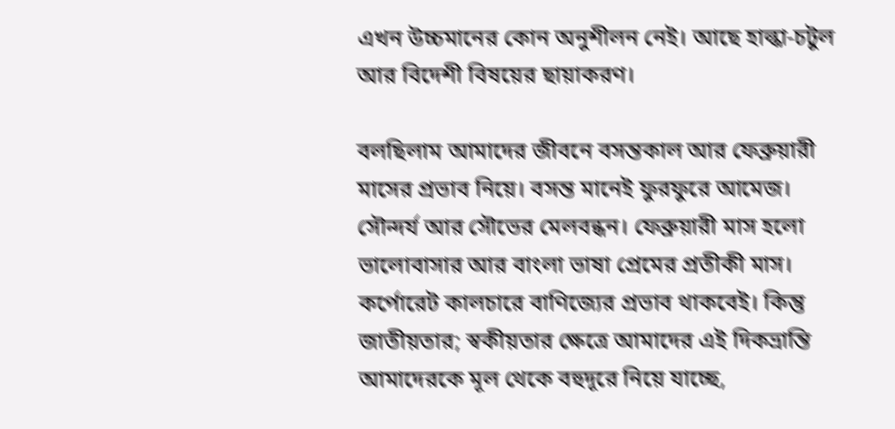এখন উচ্চমানের কোন অনুশীলন নেই। আছে হাল্কা-চটুল আর বিদেশী বিষয়ের ছায়াকরণ।

বলছিলাম আমাদের জীবনে বসন্তকাল আর ফেব্রুয়ারী মাসের প্রভাব নিয়ে। বসন্ত মানেই ফুরফুরে আমেজ। সৌন্দর্য আর সৌভের মেলবন্ধন। ফেব্রুয়ারী মাস হলো ভালোবাসার আর বাংলা ভাষা প্রেমের প্রতীকী মাস। কর্পোরেট কালচারে বাণিজ্যের প্রভাব থাকবেই। কিন্তু জাতীয়তার; স্বকীয়তার ক্ষেত্রে আমাদের এই দিকভ্রান্তি আমাদেরকে মূল থেকে বহুদূরে নিয়ে যাচ্ছে,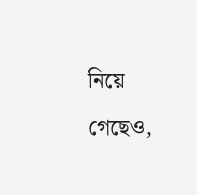নিয়ে গেছেও,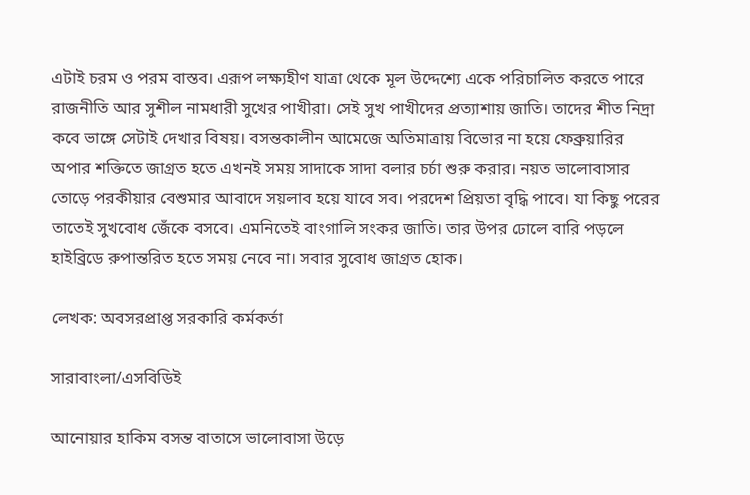এটাই চরম ও পরম বাস্তব। এরূপ লক্ষ্যহীণ যাত্রা থেকে মূল উদ্দেশ্যে একে পরিচালিত করতে পারে রাজনীতি আর সুশীল নামধারী সুখের পাখীরা। সেই সুখ পাখীদের প্রত্যাশায় জাতি। তাদের শীত নিদ্রা কবে ভাঙ্গে সেটাই দেখার বিষয়। বসন্তকালীন আমেজে অতিমাত্রায় বিভোর না হয়ে ফেব্রুয়ারির অপার শক্তিতে জাগ্রত হতে এখনই সময় সাদাকে সাদা বলার চর্চা শুরু করার। নয়ত ভালোবাসার তোড়ে পরকীয়ার বেশুমার আবাদে সয়লাব হয়ে যাবে সব। পরদেশ প্রিয়তা বৃদ্ধি পাবে। যা কিছু পরের তাতেই সুখবোধ জেঁকে বসবে। এমনিতেই বাংগালি সংকর জাতি। তার উপর ঢোলে বারি পড়লে হাইব্রিডে রুপান্তরিত হতে সময় নেবে না। সবার সুবোধ জাগ্রত হোক।

লেখক: অবসরপ্রাপ্ত সরকারি কর্মকর্তা

সারাবাংলা/এসবিডিই

আনোয়ার হাকিম বসন্ত বাতাসে ভালোবাসা উড়ে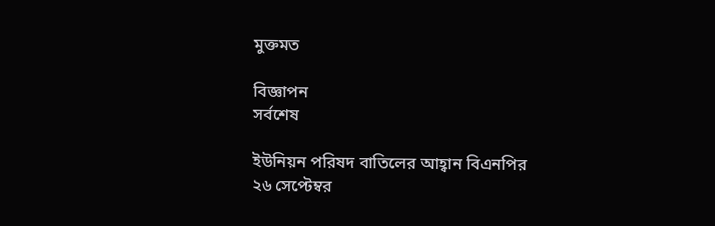মুক্তমত

বিজ্ঞাপন
সর্বশেষ

ইউনিয়ন পরিষদ বাতিলের আহ্বান বিএনপির
২৬ সেপ্টেম্বর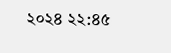২০২৪ ২২:৪৫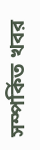সম্পর্কিত খবর